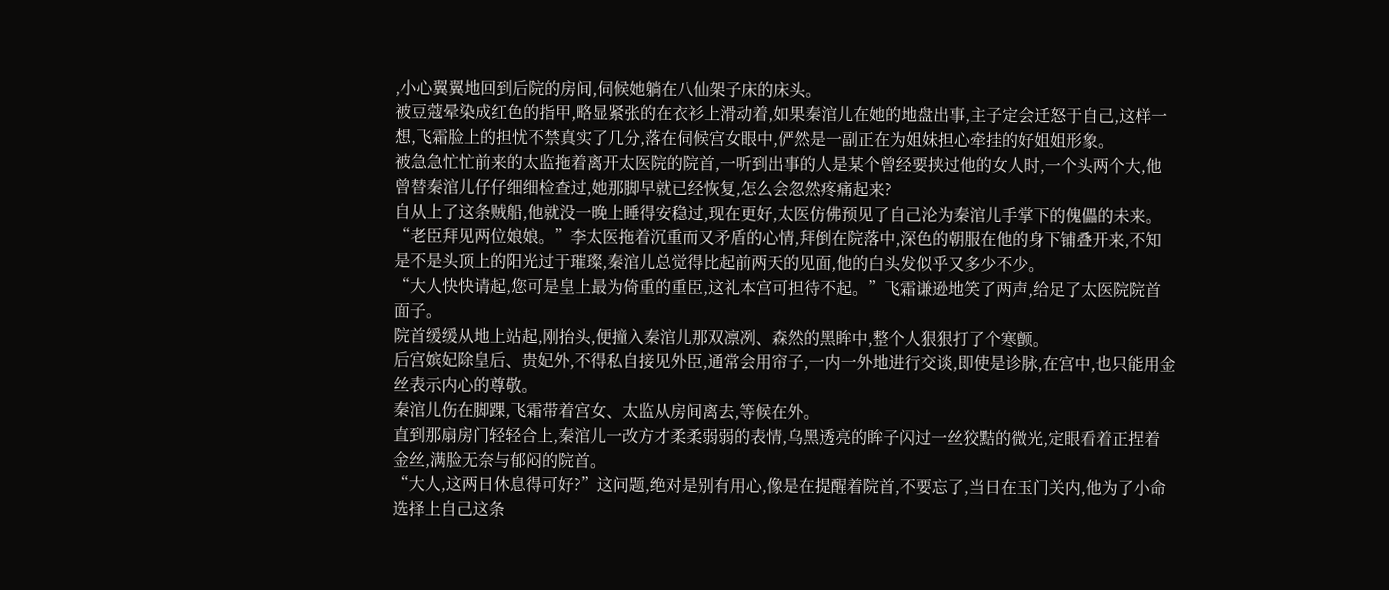,小心翼翼地回到后院的房间,伺候她躺在八仙架子床的床头。
被豆蔻晕染成红色的指甲,略显紧张的在衣衫上滑动着,如果秦涫儿在她的地盘出事,主子定会迁怒于自己,这样一想,飞霜脸上的担忧不禁真实了几分,落在伺候宫女眼中,俨然是一副正在为姐妹担心牵挂的好姐姐形象。
被急急忙忙前来的太监拖着离开太医院的院首,一听到出事的人是某个曾经要挟过他的女人时,一个头两个大,他曾替秦涫儿仔仔细细检查过,她那脚早就已经恢复,怎么会忽然疼痛起来?
自从上了这条贼船,他就没一晚上睡得安稳过,现在更好,太医仿佛预见了自己沦为秦涫儿手掌下的傀儡的未来。
“老臣拜见两位娘娘。”李太医拖着沉重而又矛盾的心情,拜倒在院落中,深色的朝服在他的身下铺叠开来,不知是不是头顶上的阳光过于璀璨,秦涫儿总觉得比起前两天的见面,他的白头发似乎又多少不少。
“大人快快请起,您可是皇上最为倚重的重臣,这礼本宫可担待不起。”飞霜谦逊地笑了两声,给足了太医院院首面子。
院首缓缓从地上站起,刚抬头,便撞入秦涫儿那双凛冽、森然的黑眸中,整个人狠狠打了个寒颤。
后宫嫔妃除皇后、贵妃外,不得私自接见外臣,通常会用帘子,一内一外地进行交谈,即使是诊脉,在宫中,也只能用金丝表示内心的尊敬。
秦涫儿伤在脚踝,飞霜带着宫女、太监从房间离去,等候在外。
直到那扇房门轻轻合上,秦涫儿一改方才柔柔弱弱的表情,乌黑透亮的眸子闪过一丝狡黠的微光,定眼看着正捏着金丝,满脸无奈与郁闷的院首。
“大人,这两日休息得可好?”这问题,绝对是别有用心,像是在提醒着院首,不要忘了,当日在玉门关内,他为了小命选择上自己这条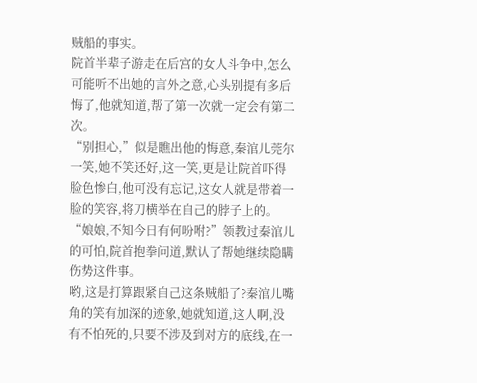贼船的事实。
院首半辈子游走在后宫的女人斗争中,怎么可能听不出她的言外之意,心头别提有多后悔了,他就知道,帮了第一次就一定会有第二次。
“别担心,”似是瞧出他的悔意,秦涫儿莞尔一笑,她不笑还好,这一笑,更是让院首吓得脸色惨白,他可没有忘记,这女人就是带着一脸的笑容,将刀横举在自己的脖子上的。
“娘娘,不知今日有何吩咐?”领教过秦涫儿的可怕,院首抱拳问道,默认了帮她继续隐瞒伤势这件事。
哟,这是打算跟紧自己这条贼船了?秦涫儿嘴角的笑有加深的迹象,她就知道,这人啊,没有不怕死的,只要不涉及到对方的底线,在一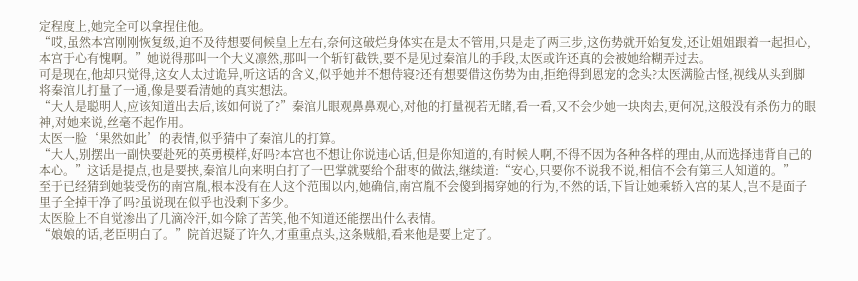定程度上,她完全可以拿捏住他。
“哎,虽然本宫刚刚恢复级,迫不及待想要伺候皇上左右,奈何这破烂身体实在是太不管用,只是走了两三步,这伤势就开始复发,还让姐姐跟着一起担心,本宫于心有愧啊。”她说得那叫一个大义凛然,那叫一个斩钉截铁,要不是见过秦涫儿的手段,太医或许还真的会被她给糊弄过去。
可是现在,他却只觉得,这女人太过诡异,听这话的含义,似乎她并不想侍寝?还有想要借这伤势为由,拒绝得到恩宠的念头?太医满脸古怪,视线从头到脚将秦涫儿打量了一通,像是要看清她的真实想法。
“大人是聪明人,应该知道出去后,该如何说了?”秦涫儿眼观鼻鼻观心,对他的打量视若无睹,看一看,又不会少她一块肉去,更何况,这般没有杀伤力的眼神,对她来说,丝毫不起作用。
太医一脸‘果然如此’的表情,似乎猜中了秦涫儿的打算。
“大人,别摆出一副快要赴死的英勇模样,好吗?本宫也不想让你说违心话,但是你知道的,有时候人啊,不得不因为各种各样的理由,从而选择违背自己的本心。”这话是提点,也是要挟,秦涫儿向来明白打了一巴掌就要给个甜枣的做法,继续道:“安心,只要你不说我不说,相信不会有第三人知道的。”
至于已经猜到她装受伤的南宫胤,根本没有在人这个范围以内,她确信,南宫胤不会傻到揭穿她的行为,不然的话,下旨让她乘轿入宫的某人,岂不是面子里子全掉干净了吗?虽说现在似乎也没剩下多少。
太医脸上不自觉渗出了几滴冷汗,如今除了苦笑,他不知道还能摆出什么表情。
“娘娘的话,老臣明白了。”院首迟疑了许久,才重重点头,这条贼船,看来他是要上定了。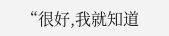“很好,我就知道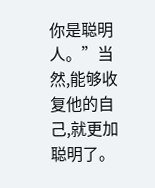你是聪明人。”当然,能够收复他的自己,就更加聪明了。